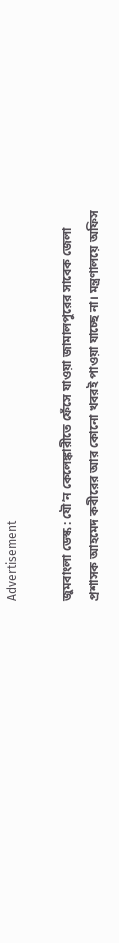Advertisement

জুমবাংলা ডেস্ক : যৌ’ন কেলেঙ্কারীতে ফেঁসে যাওয়া জামালপুরের সাবেক জেলা প্রশাসক আহমেদ কবীরের আর কোনো খবরই পাওয়া যাচ্ছে না। মন্ত্রণালয়ে অফিস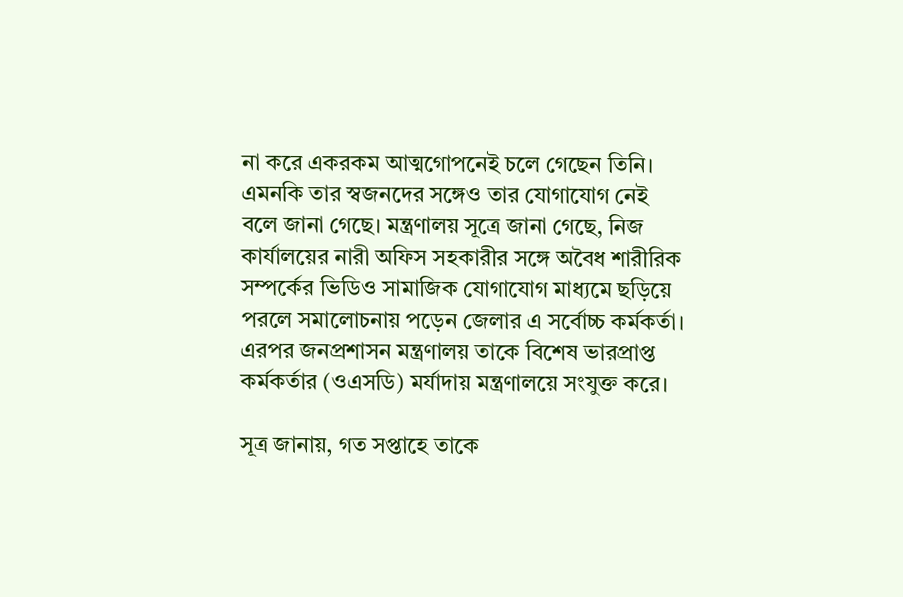না করে একরকম আত্মগোপনেই চলে গেছেন তিনি। এমনকি তার স্বজনদের সঙ্গেও তার যোগাযোগ নেই বলে জানা গেছে। মন্ত্রণালয় সূত্রে জানা গেছে, নিজ কার্যালয়ের নারী অফিস সহকারীর সঙ্গে অবৈধ শারীরিক সম্পর্কের ভিডিও সামাজিক যোগাযোগ মাধ্যমে ছড়িয়ে পরলে সমালোচনায় পড়েন জেলার এ সর্বোচ্চ কর্মকর্তা। এরপর জনপ্রশাসন মন্ত্রণালয় তাকে বিশেষ ভারপ্রাপ্ত কর্মকর্তার (ওএসডি) মর্যাদায় মন্ত্রণালয়ে সংযুক্ত করে।

সূত্র জানায়, গত সপ্তাহে তাকে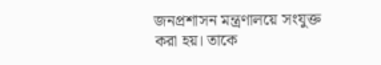জনপ্রশাসন মন্ত্রণালয়ে সংযুক্ত করা হয়। তাকে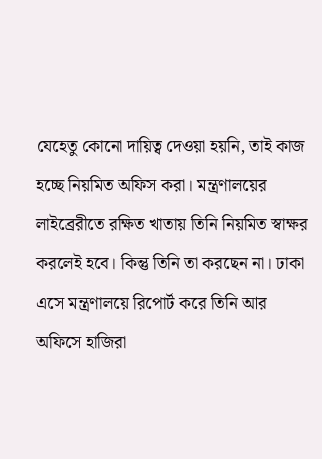যেহেতু কোনো দায়িত্ব দেওয়া হয়নি, তাই কাজ হচ্ছে নিয়মিত অফিস করা। মন্ত্রণালয়ের লাইব্রেরীতে রক্ষিত খাতায় তিনি নিয়মিত স্বাক্ষর করলেই হবে। কিন্তু তিনি তা করছেন না। ঢাকা এসে মন্ত্রণালয়ে রিপোর্ট করে তিনি আর অফিসে হাজিরা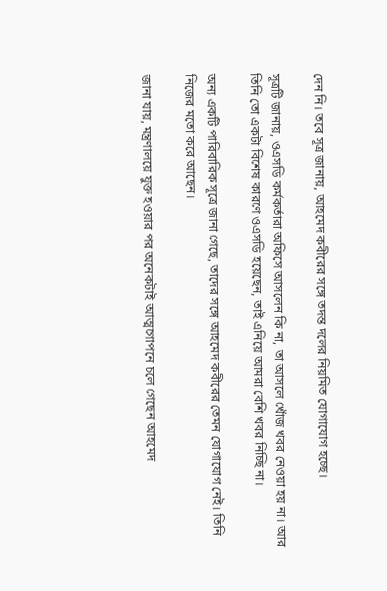দেন নি। তবে সূত্র জানায়, আহমেদ কবীরের সঙ্গে তদন্ত দলের নিয়মিত যোগাযোগ হচ্ছে।

সূত্রটি জানায়, ওএসডি কর্মকর্তারা অফিসে আসলেন কি না, তা আসলে খোঁজ খবর নেওয়া হয় না। আর তিনি তো একটা বিশেষ কারণে ওএসডি হয়েছেন, তাই এনিয়ে আমরা বেশি খবর নিচ্ছি না।

অন্য একটি পারিবারিক সূত্রে জানা গেছে, তাদের সঙ্গে আহমেদ কবীরের তেমন যোগাযোগ নেই। তিনি নিজের মতো করে আছেন।

জানা যায়, মন্ত্রণালয়ে যুক্ত হওয়ার পর অনেকটাই আত্মগোপনে চলে গেছেন আহমেদ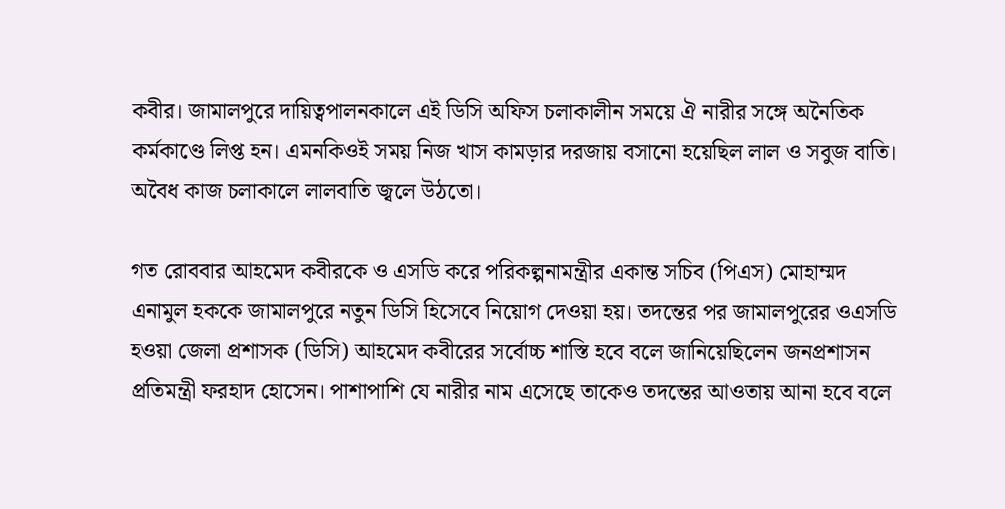কবীর। জামালপুরে দায়িত্বপালনকালে এই ডিসি অফিস চলাকালীন সময়ে ঐ নারীর সঙ্গে অনৈতিক কর্মকাণ্ডে লিপ্ত হন। এমনকিওই সময় নিজ খাস কামড়ার দরজায় বসানো হয়েছিল লাল ও সবুজ বাতি। অবৈধ কাজ চলাকালে লালবাতি জ্বলে উঠতো।

গত রোববার আহমেদ কবীরকে ও এসডি করে পরিকল্পনামন্ত্রীর একান্ত সচিব (পিএস) মোহাম্মদ এনামুল হককে জামালপুরে নতুন ডিসি হিসেবে নিয়োগ দেওয়া হয়। তদন্তের পর জামালপুরের ওএসডি হওয়া জেলা প্রশাসক (ডিসি) আহমেদ কবীরের সর্বোচ্চ শাস্তি হবে বলে জানিয়েছিলেন জনপ্রশাসন প্রতিমন্ত্রী ফরহাদ হোসেন। পাশাপাশি যে নারীর নাম এসেছে তাকেও তদন্তের আওতায় আনা হবে বলে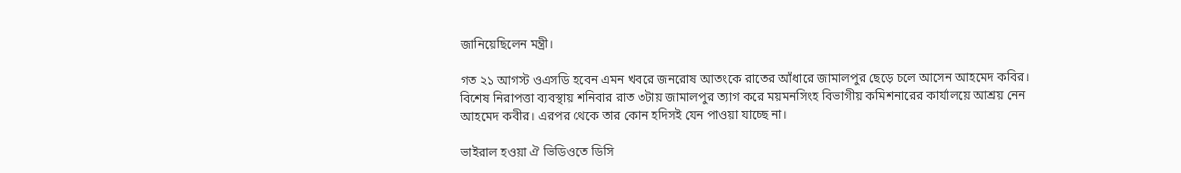জানিয়েছিলেন মন্ত্রী।

গত ২১ আগস্ট ওএসডি হবেন এমন খবরে জনরোষ আতংকে রাতের আঁধারে জামালপুর ছেড়ে চলে আসেন আহমেদ কবির। বিশেষ নিরাপত্তা ব্যবস্থায় শনিবার রাত ৩টায় জামালপুর ত্যাগ করে ময়মনসিংহ বিভাগীয় কমিশনারের কার্যালয়ে আশ্রয় নেন আহমেদ কবীর। এরপর থেকে তার কোন হদিসই যেন পাওয়া যাচ্ছে না।

ভাইরাল হওয়া ঐ ভিডিওতে ডিসি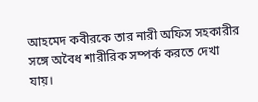আহমেদ কবীরকে তার নারী অফিস সহকারীর সঙ্গে অবৈধ শারীরিক সম্পর্ক করতে দেখা যায়।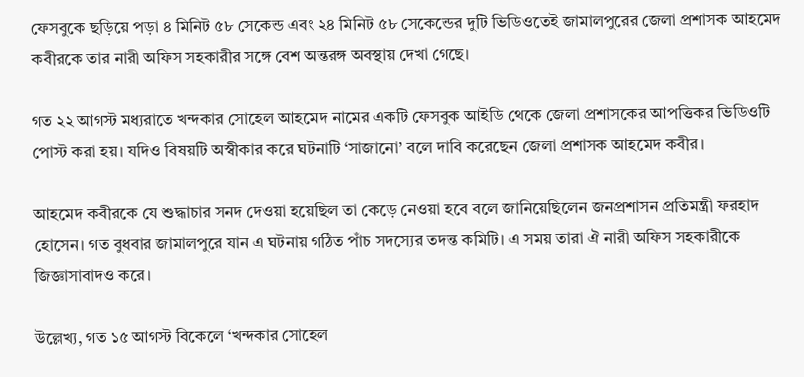ফেসবুকে ছড়িয়ে পড়া ৪ মিনিট ৫৮ সেকেন্ড এবং ২৪ মিনিট ৫৮ সেকেন্ডের দুটি ভিডিওতেই জামালপুরের জেলা প্রশাসক আহমেদ কবীরকে তার নারী অফিস সহকারীর সঙ্গে বেশ অন্তরঙ্গ অবস্থায় দেখা গেছে।

গত ২২ আগস্ট মধ্যরাতে খন্দকার সোহেল আহমেদ নামের একটি ফেসবুক আইডি থেকে জেলা প্রশাসকের আপত্তিকর ভিডিওটি পোস্ট করা হয়। যদিও বিষয়টি অস্বীকার করে ঘটনাটি ‘সাজানো’ বলে দাবি করেছেন জেলা প্রশাসক আহমেদ কবীর।

আহমেদ কবীরকে যে শুদ্ধাচার সনদ দেওয়া হয়েছিল তা কেড়ে নেওয়া হবে বলে জানিয়েছিলেন জনপ্রশাসন প্রতিমন্ত্রী ফরহাদ হোসেন। গত বুধবার জামালপুরে যান এ ঘটনায় গঠিত পাঁচ সদস্যের তদন্ত কমিটি। এ সময় তারা ঐ নারী অফিস সহকারীকে জিজ্ঞাসাবাদও করে।

উল্লেখ্য, গত ১৫ আগস্ট বিকেলে ‘খন্দকার সোহেল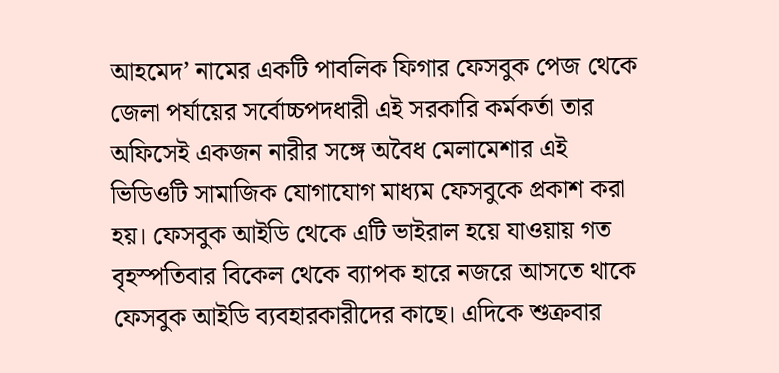আহমেদ’ নামের একটি পাবলিক ফিগার ফেসবুক পেজ থেকে জেলা পর্যায়ের সর্বোচ্চপদধারী এই সরকারি কর্মকর্তা তার অফিসেই একজন নারীর সঙ্গে অবৈধ মেলামেশার এই ভিডিওটি সামাজিক যোগাযোগ মাধ্যম ফেসবুকে প্রকাশ করা হয়। ফেসবুক আইডি থেকে এটি ভাইরাল হয়ে যাওয়ায় গত বৃহস্পতিবার বিকেল থেকে ব্যাপক হারে নজরে আসতে থাকে ফেসবুক আইডি ব্যবহারকারীদের কাছে। এদিকে শুক্রবার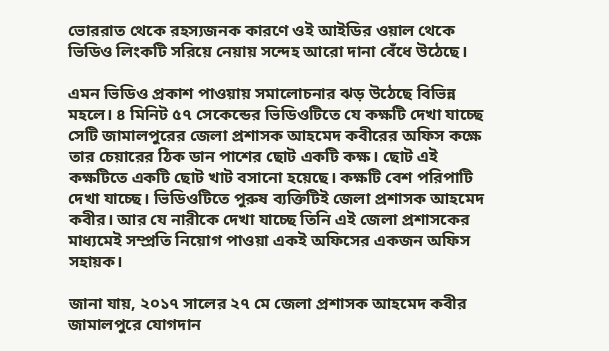ভোররাত থেকে রহস্যজনক কারণে ওই আইডির ওয়াল থেকে ভিডিও লিংকটি সরিয়ে নেয়ায় সন্দেহ আরো দানা বেঁধে উঠেছে।

এমন ভিডিও প্রকাশ পাওয়ায় সমালোচনার ঝড় উঠেছে বিভিন্ন মহলে। ৪ মিনিট ৫৭ সেকেন্ডের ভিডিওটিতে যে কক্ষটি দেখা যাচ্ছে সেটি জামালপুরের জেলা প্রশাসক আহমেদ কবীরের অফিস কক্ষে তার চেয়ারের ঠিক ডান পাশের ছোট একটি কক্ষ। ছোট এই কক্ষটিতে একটি ছোট খাট বসানো হয়েছে। কক্ষটি বেশ পরিপাটি দেখা যাচ্ছে। ভিডিওটিতে পুরুষ ব্যক্তিটিই জেলা প্রশাসক আহমেদ কবীর। আর যে নারীকে দেখা যাচ্ছে তিনি এই জেলা প্রশাসকের মাধ্যমেই সম্প্রতি নিয়োগ পাওয়া একই অফিসের একজন অফিস সহায়ক।

জানা যায়, ২০১৭ সালের ২৭ মে জেলা প্রশাসক আহমেদ কবীর জামালপুরে যোগদান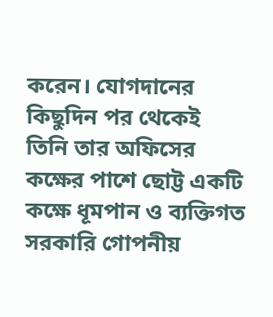করেন। যোগদানের কিছুদিন পর থেকেই তিনি তার অফিসের কক্ষের পাশে ছোট্ট একটি কক্ষে ধূমপান ও ব্যক্তিগত সরকারি গোপনীয়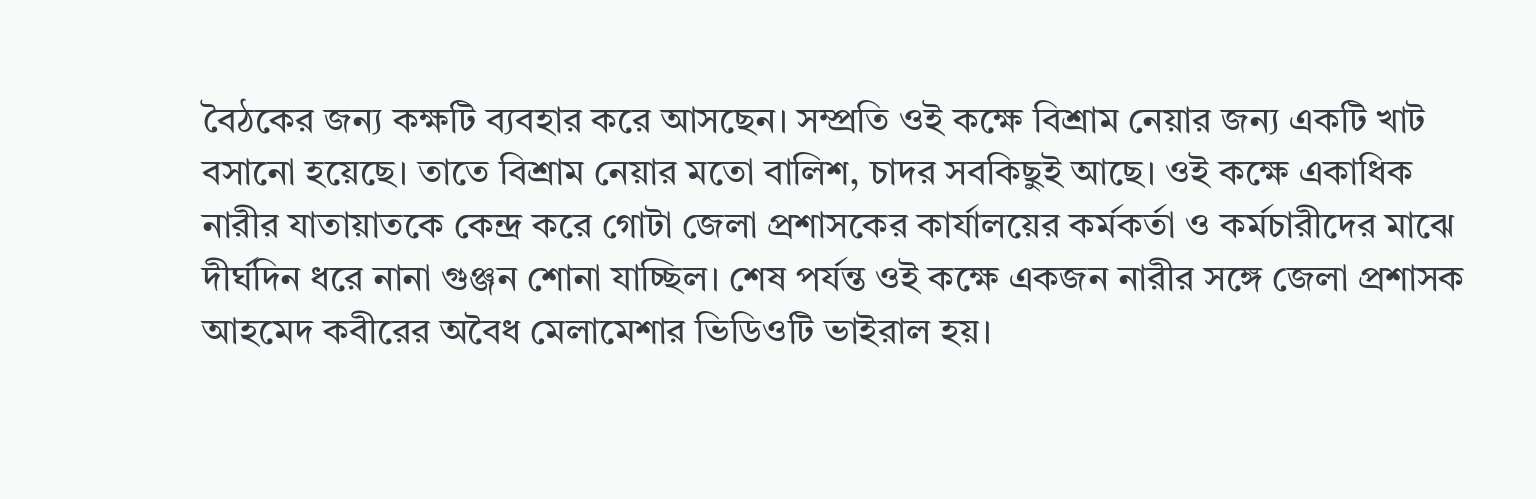বৈঠকের জন্য কক্ষটি ব্যবহার করে আসছেন। সম্প্রতি ওই কক্ষে বিশ্রাম নেয়ার জন্য একটি খাট বসানো হয়েছে। তাতে বিশ্রাম নেয়ার মতো বালিশ, চাদর সবকিছুই আছে। ওই কক্ষে একাধিক নারীর যাতায়াতকে কেন্দ্র করে গোটা জেলা প্রশাসকের কার্যালয়ের কর্মকর্তা ও কর্মচারীদের মাঝে দীর্ঘদিন ধরে নানা গুঞ্জন শোনা যাচ্ছিল। শেষ পর্যন্ত ওই কক্ষে একজন নারীর সঙ্গে জেলা প্রশাসক আহমেদ কবীরের অবৈধ মেলামেশার ভিডিওটি ভাইরাল হয়।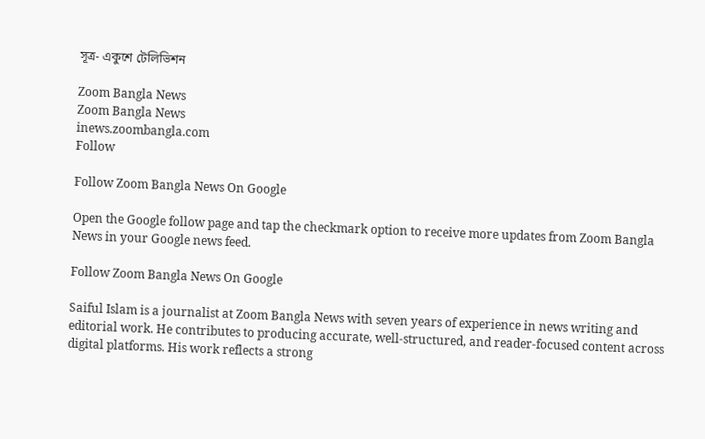সূত্র- একুশে টেলিভিশন

Zoom Bangla News
Zoom Bangla News
inews.zoombangla.com
Follow

Follow Zoom Bangla News On Google

Open the Google follow page and tap the checkmark option to receive more updates from Zoom Bangla News in your Google news feed.

Follow Zoom Bangla News On Google

Saiful Islam is a journalist at Zoom Bangla News with seven years of experience in news writing and editorial work. He contributes to producing accurate, well-structured, and reader-focused content across digital platforms. His work reflects a strong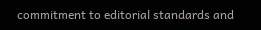commitment to editorial standards and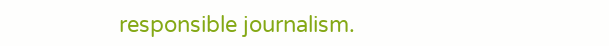responsible journalism.